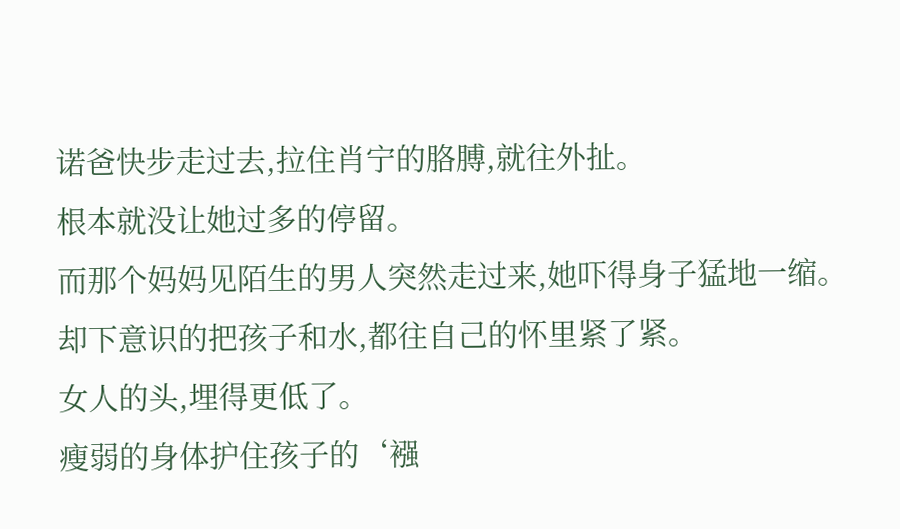诺爸快步走过去,拉住肖宁的胳膊,就往外扯。
根本就没让她过多的停留。
而那个妈妈见陌生的男人突然走过来,她吓得身子猛地一缩。
却下意识的把孩子和水,都往自己的怀里紧了紧。
女人的头,埋得更低了。
瘦弱的身体护住孩子的‘襁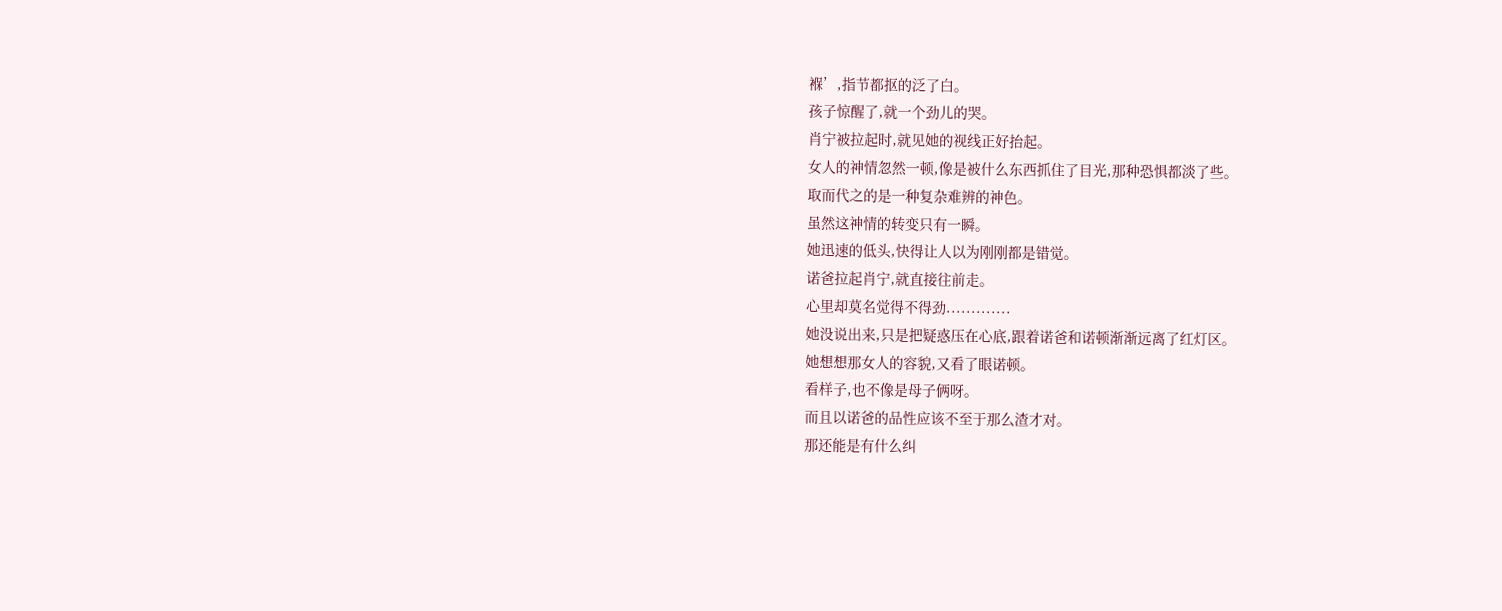褓’,指节都抠的泛了白。
孩子惊醒了,就一个劲儿的哭。
肖宁被拉起时,就见她的视线正好抬起。
女人的神情忽然一顿,像是被什么东西抓住了目光,那种恐惧都淡了些。
取而代之的是一种复杂难辨的神色。
虽然这神情的转变只有一瞬。
她迅速的低头,快得让人以为刚刚都是错觉。
诺爸拉起肖宁,就直接往前走。
心里却莫名觉得不得劲.............
她没说出来,只是把疑惑压在心底,跟着诺爸和诺顿渐渐远离了红灯区。
她想想那女人的容貌,又看了眼诺顿。
看样子,也不像是母子俩呀。
而且以诺爸的品性应该不至于那么渣才对。
那还能是有什么纠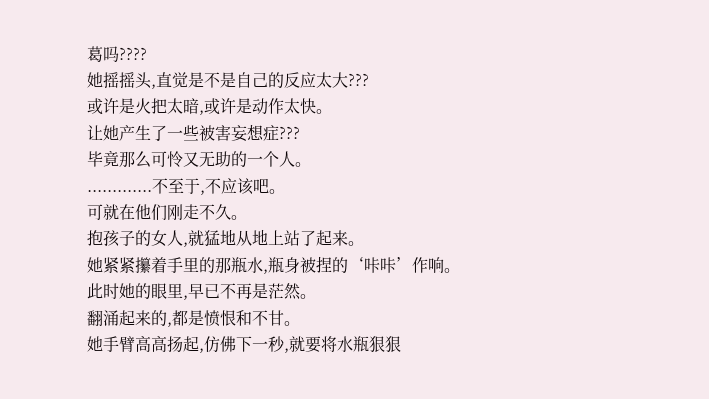葛吗????
她摇摇头,直觉是不是自己的反应太大???
或许是火把太暗,或许是动作太快。
让她产生了一些被害妄想症???
毕竟那么可怜又无助的一个人。
.............不至于,不应该吧。
可就在他们刚走不久。
抱孩子的女人,就猛地从地上站了起来。
她紧紧攥着手里的那瓶水,瓶身被捏的‘咔咔’作响。
此时她的眼里,早已不再是茫然。
翻涌起来的,都是愤恨和不甘。
她手臂高高扬起,仿佛下一秒,就要将水瓶狠狠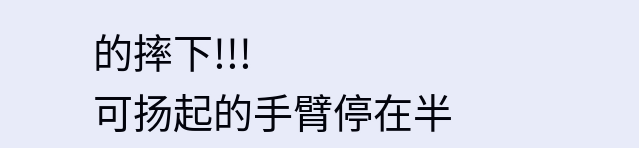的摔下!!!
可扬起的手臂停在半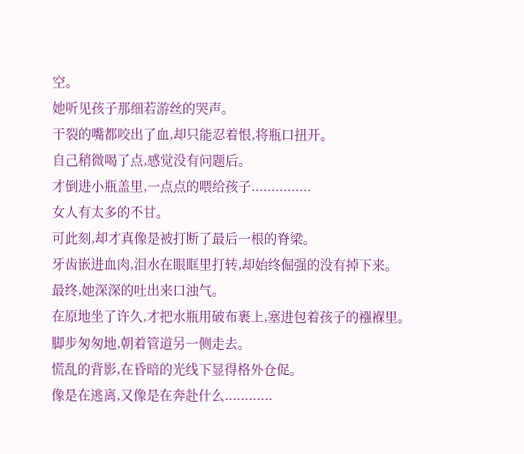空。
她听见孩子那细若游丝的哭声。
干裂的嘴都咬出了血,却只能忍着恨,将瓶口扭开。
自己稍微喝了点,感觉没有问题后。
才倒进小瓶盖里,一点点的喂给孩子...............
女人有太多的不甘。
可此刻,却才真像是被打断了最后一根的脊梁。
牙齿嵌进血肉,泪水在眼眶里打转,却始终倔强的没有掉下来。
最终,她深深的吐出来口浊气。
在原地坐了许久,才把水瓶用破布裹上,塞进包着孩子的襁褓里。
脚步匆匆地,朝着管道另一侧走去。
慌乱的背影,在昏暗的光线下显得格外仓促。
像是在逃离,又像是在奔赴什么............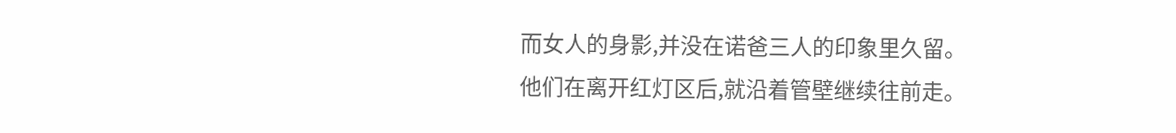而女人的身影,并没在诺爸三人的印象里久留。
他们在离开红灯区后,就沿着管壁继续往前走。